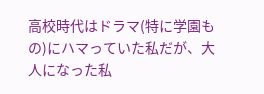高校時代はドラマ(特に学園もの)にハマっていた私だが、大人になった私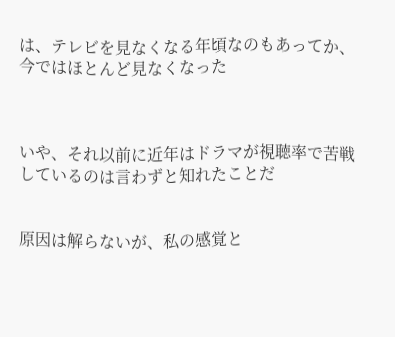は、テレビを見なくなる年頃なのもあってか、今ではほとんど見なくなった



いや、それ以前に近年はドラマが視聴率で苦戦しているのは言わずと知れたことだ


原因は解らないが、私の感覚と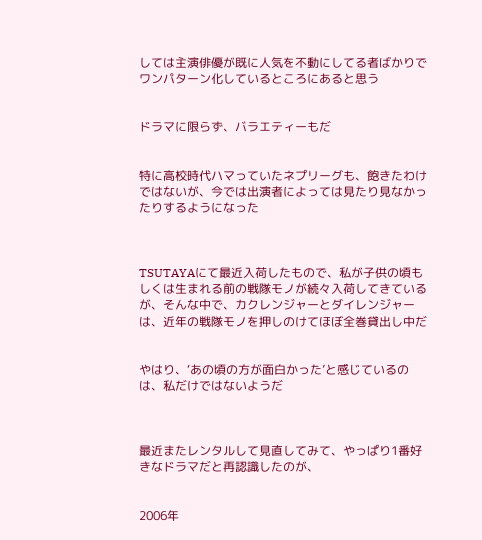しては主演俳優が既に人気を不動にしてる者ばかりでワンパターン化しているところにあると思う


ドラマに限らず、バラエティーもだ


特に高校時代ハマっていたネプリーグも、飽きたわけではないが、今では出演者によっては見たり見なかったりするようになった



TSUTAYAにて最近入荷したもので、私が子供の頃もしくは生まれる前の戦隊モノが続々入荷してきているが、そんな中で、カクレンジャーとダイレンジャーは、近年の戦隊モノを押しのけてほぼ全巻貸出し中だ


やはり、‘あの頃の方が面白かった’と感じているのは、私だけではないようだ



最近またレンタルして見直してみて、やっぱり1番好きなドラマだと再認識したのが、


2006年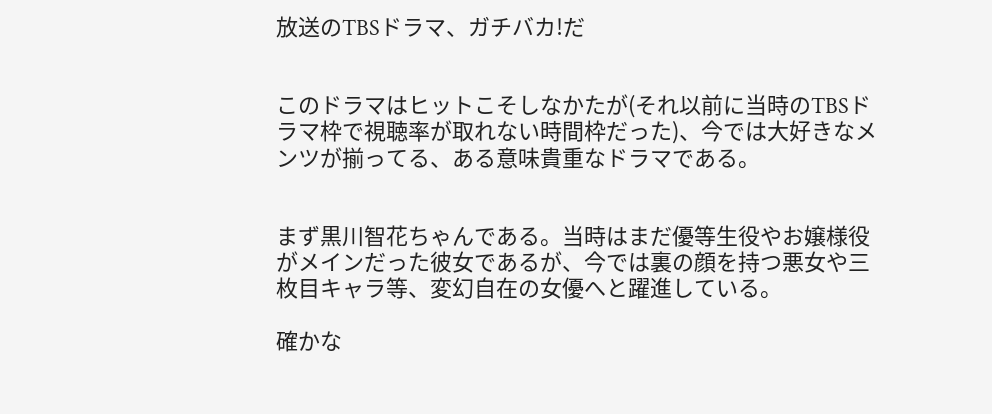放送のTBSドラマ、ガチバカ!だ


このドラマはヒットこそしなかたが(それ以前に当時のTBSドラマ枠で視聴率が取れない時間枠だった)、今では大好きなメンツが揃ってる、ある意味貴重なドラマである。


まず黒川智花ちゃんである。当時はまだ優等生役やお嬢様役がメインだった彼女であるが、今では裏の顔を持つ悪女や三枚目キャラ等、変幻自在の女優へと躍進している。

確かな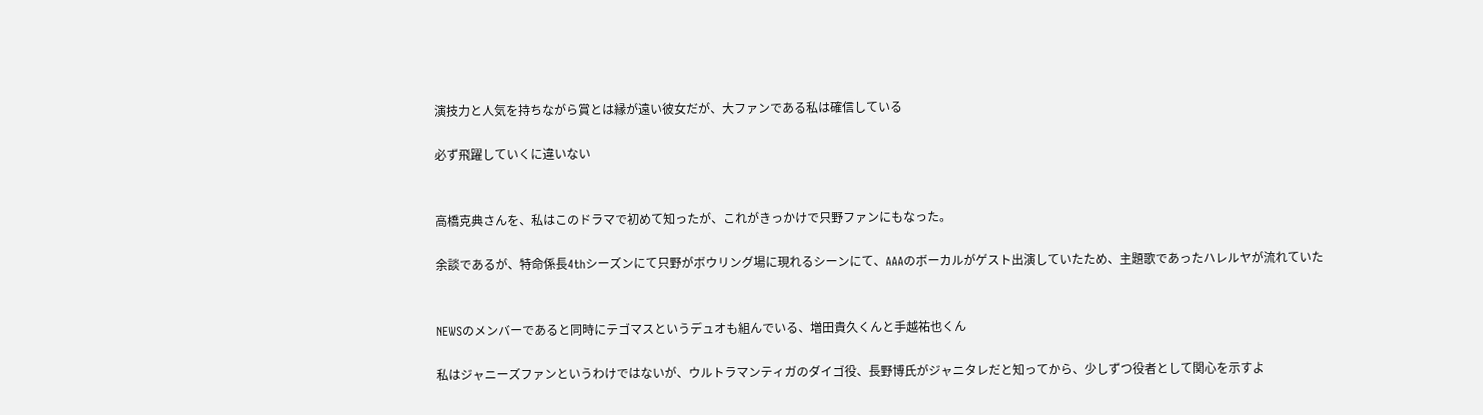演技力と人気を持ちながら賞とは縁が遠い彼女だが、大ファンである私は確信している

必ず飛躍していくに違いない


高橋克典さんを、私はこのドラマで初めて知ったが、これがきっかけで只野ファンにもなった。

余談であるが、特命係長4thシーズンにて只野がボウリング場に現れるシーンにて、AAAのボーカルがゲスト出演していたため、主題歌であったハレルヤが流れていた


NEWSのメンバーであると同時にテゴマスというデュオも組んでいる、増田貴久くんと手越祐也くん

私はジャニーズファンというわけではないが、ウルトラマンティガのダイゴ役、長野博氏がジャニタレだと知ってから、少しずつ役者として関心を示すよ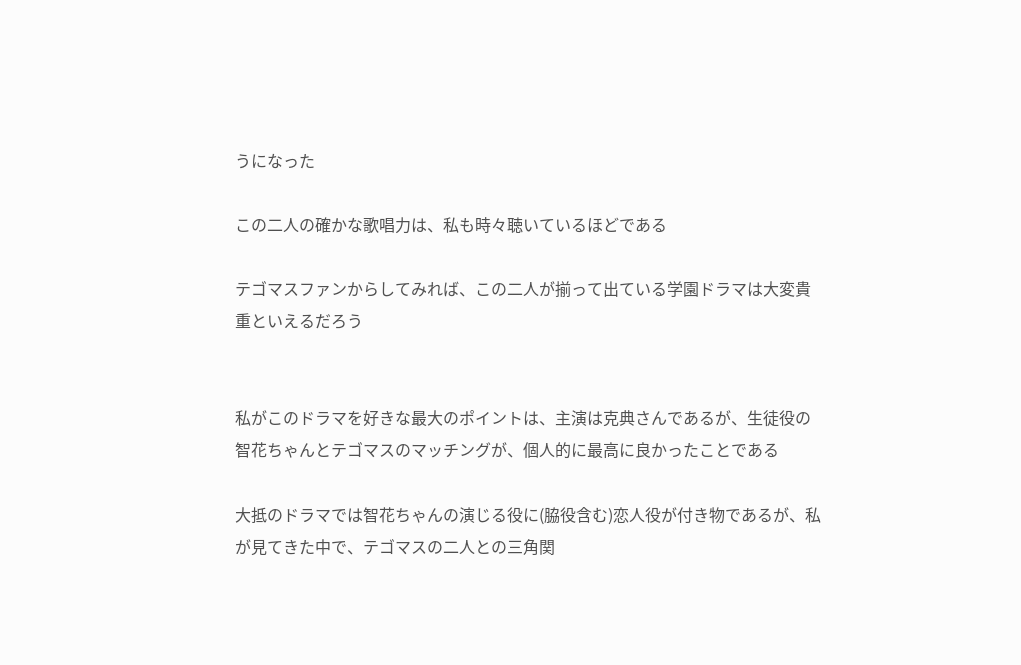うになった

この二人の確かな歌唱力は、私も時々聴いているほどである

テゴマスファンからしてみれば、この二人が揃って出ている学園ドラマは大変貴重といえるだろう


私がこのドラマを好きな最大のポイントは、主演は克典さんであるが、生徒役の智花ちゃんとテゴマスのマッチングが、個人的に最高に良かったことである

大抵のドラマでは智花ちゃんの演じる役に(脇役含む)恋人役が付き物であるが、私が見てきた中で、テゴマスの二人との三角関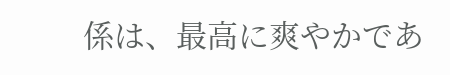係は、最高に爽やかであ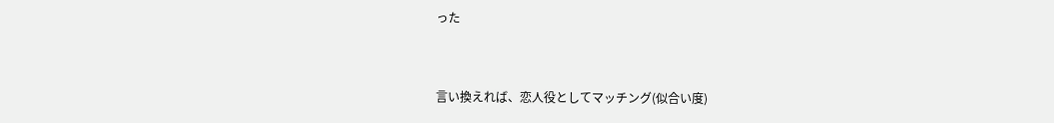った


言い換えれば、恋人役としてマッチング(似合い度)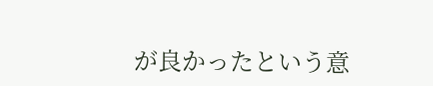が良かったという意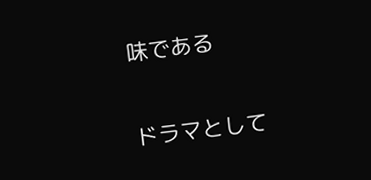味である


ドラマとして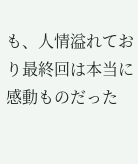も、人情溢れており最終回は本当に感動ものだった